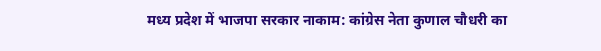मध्य प्रदेश में भाजपा सरकार नाकाम: कांग्रेस नेता कुणाल चौधरी का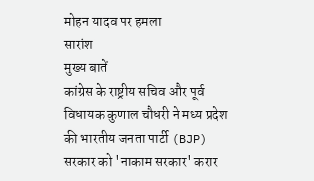मोहन यादव पर हमला
सारांश
मुख्य बातें
कांग्रेस के राष्ट्रीय सचिव और पूर्व विधायक कुणाल चौधरी ने मध्य प्रदेश की भारतीय जनता पार्टी (BJP) सरकार को 'नाकाम सरकार' करार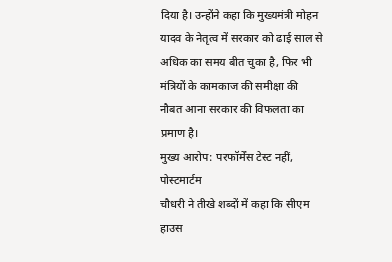दिया है। उन्होंने कहा कि मुख्यमंत्री मोहन यादव के नेतृत्व में सरकार को ढाई साल से अधिक का समय बीत चुका है, फिर भी मंत्रियों के कामकाज की समीक्षा की नौबत आना सरकार की विफलता का प्रमाण है।
मुख्य आरोप: परफॉर्मेंस टेस्ट नहीं, पोस्टमार्टम
चौधरी ने तीखे शब्दों में कहा कि सीएम हाउस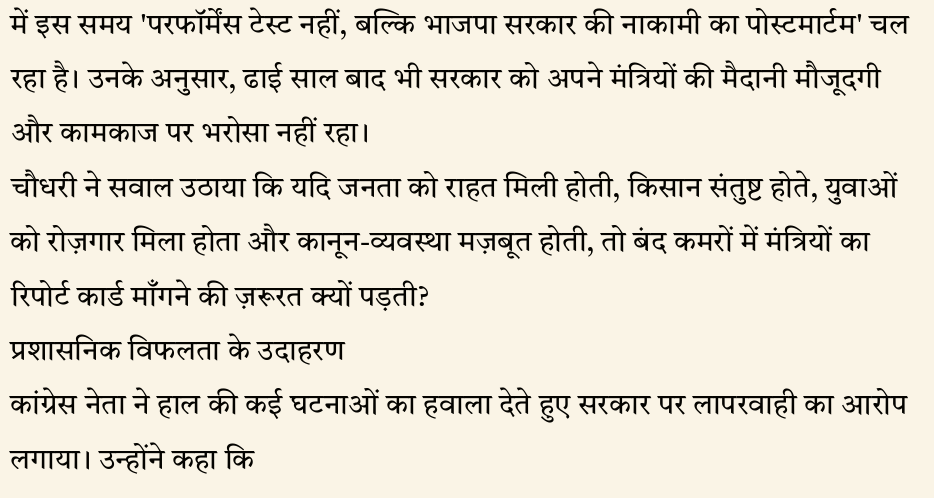में इस समय 'परफॉर्मेंस टेस्ट नहीं, बल्कि भाजपा सरकार की नाकामी का पोस्टमार्टम' चल रहा है। उनके अनुसार, ढाई साल बाद भी सरकार को अपने मंत्रियों की मैदानी मौजूदगी और कामकाज पर भरोसा नहीं रहा।
चौधरी ने सवाल उठाया कि यदि जनता को राहत मिली होती, किसान संतुष्ट होते, युवाओं को रोज़गार मिला होता और कानून-व्यवस्था मज़बूत होती, तो बंद कमरों में मंत्रियों का रिपोर्ट कार्ड माँगने की ज़रूरत क्यों पड़ती?
प्रशासनिक विफलता के उदाहरण
कांग्रेस नेता ने हाल की कई घटनाओं का हवाला देते हुए सरकार पर लापरवाही का आरोप लगाया। उन्होंने कहा कि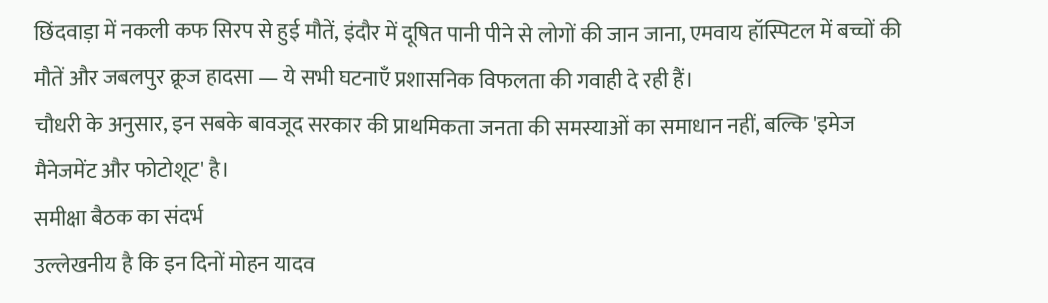छिंदवाड़ा में नकली कफ सिरप से हुई मौतें, इंदौर में दूषित पानी पीने से लोगों की जान जाना, एमवाय हॉस्पिटल में बच्चों की मौतें और जबलपुर क्रूज हादसा — ये सभी घटनाएँ प्रशासनिक विफलता की गवाही दे रही हैं।
चौधरी के अनुसार, इन सबके बावजूद सरकार की प्राथमिकता जनता की समस्याओं का समाधान नहीं, बल्कि 'इमेज मैनेजमेंट और फोटोशूट' है।
समीक्षा बैठक का संदर्भ
उल्लेखनीय है कि इन दिनों मोहन यादव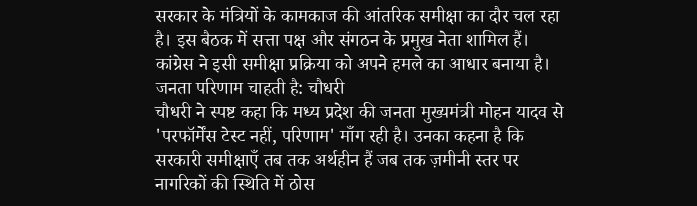सरकार के मंत्रियों के कामकाज की आंतरिक समीक्षा का दौर चल रहा है। इस बैठक में सत्ता पक्ष और संगठन के प्रमुख नेता शामिल हैं। कांग्रेस ने इसी समीक्षा प्रक्रिया को अपने हमले का आधार बनाया है।
जनता परिणाम चाहती है: चौधरी
चौधरी ने स्पष्ट कहा कि मध्य प्रदेश की जनता मुख्यमंत्री मोहन यादव से 'परफॉर्मेंस टेस्ट नहीं, परिणाम' माँग रही है। उनका कहना है कि सरकारी समीक्षाएँ तब तक अर्थहीन हैं जब तक ज़मीनी स्तर पर नागरिकों की स्थिति में ठोस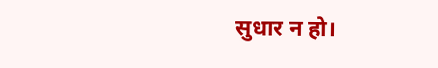सुधार न हो।